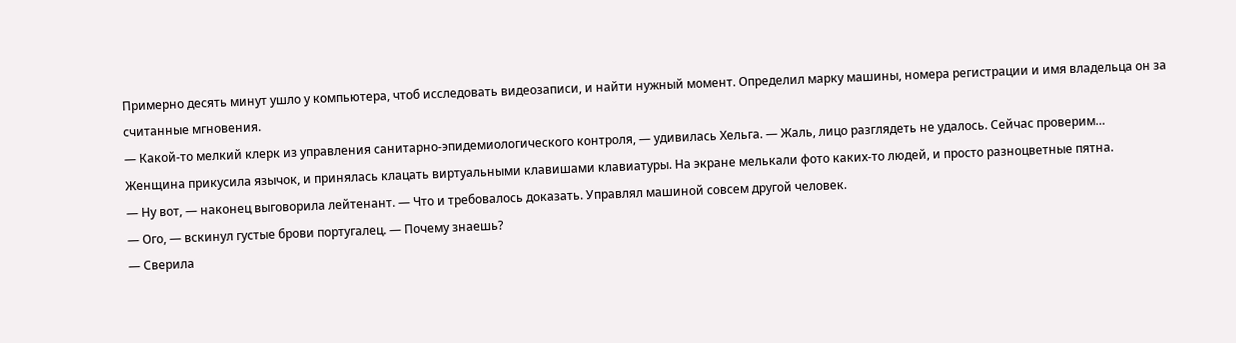Примерно десять минут ушло у компьютера, чтоб исследовать видеозаписи, и найти нужный момент. Определил марку машины, номера регистрации и имя владельца он за считанные мгновения.
— Какой-то мелкий клерк из управления санитарно-эпидемиологического контроля, — удивилась Хельга. — Жаль, лицо разглядеть не удалось. Сейчас проверим…
Женщина прикусила язычок, и принялась клацать виртуальными клавишами клавиатуры. На экране мелькали фото каких-то людей, и просто разноцветные пятна.
— Ну вот, — наконец выговорила лейтенант. — Что и требовалось доказать. Управлял машиной совсем другой человек.
— Ого, — вскинул густые брови португалец. — Почему знаешь?
— Сверила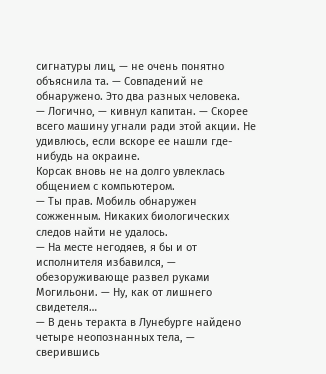сигнатуры лиц, — не очень понятно объяснила та. — Совпадений не обнаружено. Это два разных человека.
— Логично, — кивнул капитан. — Скорее всего машину угнали ради этой акции. Не удивлюсь, если вскоре ее нашли где-нибудь на окраине.
Корсак вновь не на долго увлеклась общением с компьютером.
— Ты прав. Мобиль обнаружен сожженным. Никаких биологических следов найти не удалось.
— На месте негодяев, я бы и от исполнителя избавился, — обезоруживающе развел руками Могильони. — Ну, как от лишнего свидетеля…
— В день теракта в Лунебурге найдено четыре неопознанных тела, — сверившись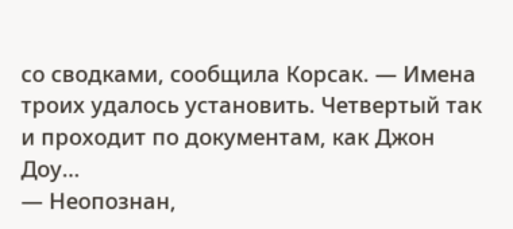со сводками, сообщила Корсак. — Имена троих удалось установить. Четвертый так и проходит по документам, как Джон Доу…
— Неопознан,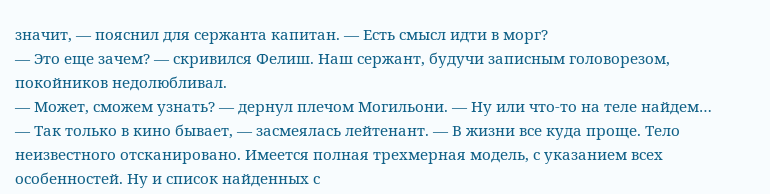значит, — пояснил для сержанта капитан. — Есть смысл идти в морг?
— Это еще зачем? — скривился Фелиш. Наш сержант, будучи записным головорезом, покойников недолюбливал.
— Может, сможем узнать? — дернул плечом Могильони. — Ну или что-то на теле найдем…
— Так только в кино бывает, — засмеялась лейтенант. — В жизни все куда проще. Тело неизвестного отсканировано. Имеется полная трехмерная модель, с указанием всех особенностей. Ну и список найденных с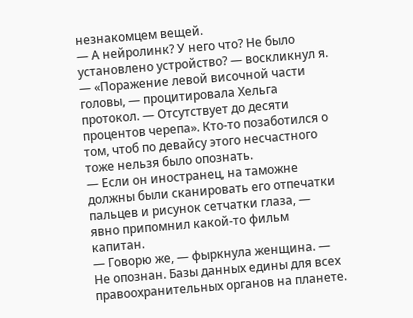незнакомцем вещей.
— А нейролинк? У него что? Не было установлено устройство? — воскликнул я.
— «Поражение левой височной части головы, — процитировала Хельга протокол. — Отсутствует до десяти процентов черепа». Кто-то позаботился о том, чтоб по девайсу этого несчастного тоже нельзя было опознать.
— Если он иностранец, на таможне должны были сканировать его отпечатки пальцев и рисунок сетчатки глаза, — явно припомнил какой-то фильм капитан.
— Говорю же, — фыркнула женщина. — Не опознан. Базы данных едины для всех правоохранительных органов на планете.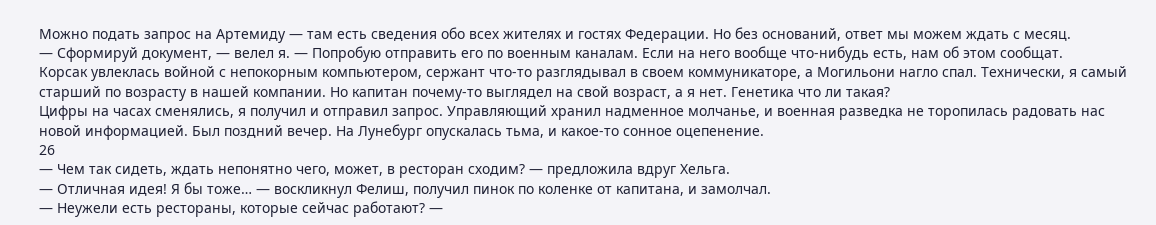Можно подать запрос на Артемиду — там есть сведения обо всех жителях и гостях Федерации. Но без оснований, ответ мы можем ждать с месяц.
— Сформируй документ, — велел я. — Попробую отправить его по военным каналам. Если на него вообще что-нибудь есть, нам об этом сообщат.
Корсак увлеклась войной с непокорным компьютером, сержант что-то разглядывал в своем коммуникаторе, а Могильони нагло спал. Технически, я самый старший по возрасту в нашей компании. Но капитан почему-то выглядел на свой возраст, а я нет. Генетика что ли такая?
Цифры на часах сменялись, я получил и отправил запрос. Управляющий хранил надменное молчанье, и военная разведка не торопилась радовать нас новой информацией. Был поздний вечер. На Лунебург опускалась тьма, и какое-то сонное оцепенение.
26
— Чем так сидеть, ждать непонятно чего, может, в ресторан сходим? — предложила вдруг Хельга.
— Отличная идея! Я бы тоже… — воскликнул Фелиш, получил пинок по коленке от капитана, и замолчал.
— Неужели есть рестораны, которые сейчас работают? —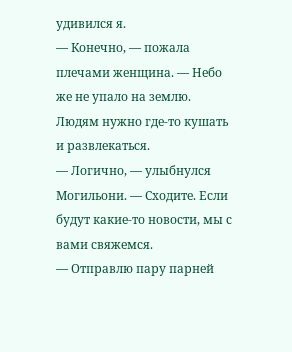удивился я.
— Конечно, — пожала плечами женщина. — Небо же не упало на землю. Людям нужно где-то кушать и развлекаться.
— Логично, — улыбнулся Могильони. — Сходите. Если будут какие-то новости, мы с вами свяжемся.
— Отправлю пару парней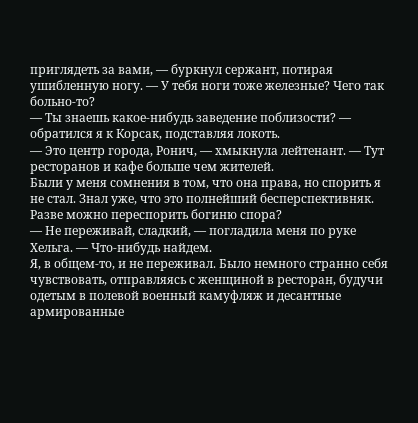приглядеть за вами, — буркнул сержант, потирая ушибленную ногу. — У тебя ноги тоже железные? Чего так больно-то?
— Ты знаешь какое-нибудь заведение поблизости? — обратился я к Корсак, подставляя локоть.
— Это центр города, Ронич, — хмыкнула лейтенант. — Тут ресторанов и кафе больше чем жителей.
Были у меня сомнения в том, что она права, но спорить я не стал. Знал уже, что это полнейший бесперспективняк. Разве можно переспорить богиню спора?
— Не переживай, сладкий, — погладила меня по руке Хельга. — Что-нибудь найдем.
Я, в общем-то, и не переживал. Было немного странно себя чувствовать, отправляясь с женщиной в ресторан, будучи одетым в полевой военный камуфляж и десантные армированные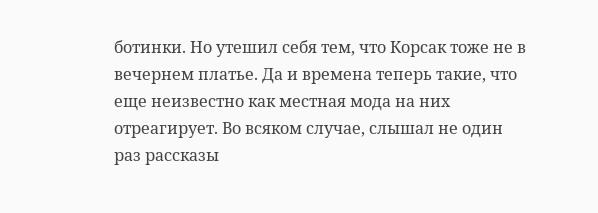ботинки. Но утешил себя тем, что Корсак тоже не в вечернем платье. Да и времена теперь такие, что еще неизвестно как местная мода на них отреагирует. Во всяком случае, слышал не один раз рассказы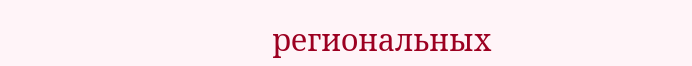региональных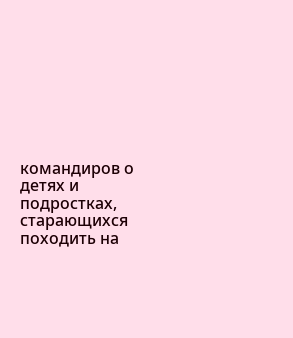командиров о детях и подростках, старающихся походить на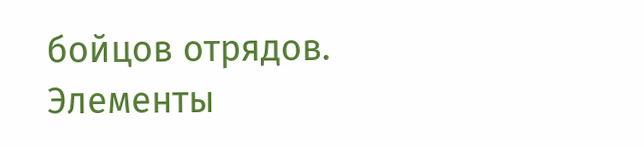бойцов отрядов. Элементы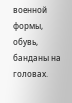военной формы, обувь, банданы на головах.